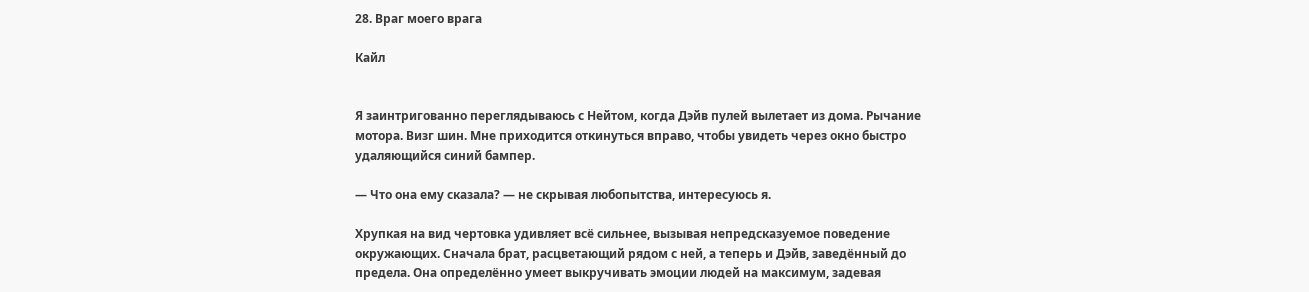28. Враг моего врага

Кайл


Я заинтригованно переглядываюсь с Нейтом, когда Дэйв пулей вылетает из дома. Рычание мотора. Визг шин. Мне приходится откинуться вправо, чтобы увидеть через окно быстро удаляющийся синий бампер.

— Что она ему сказала? — не скрывая любопытства, интересуюсь я.

Хрупкая на вид чертовка удивляет всё сильнее, вызывая непредсказуемое поведение окружающих. Сначала брат, расцветающий рядом с ней, а теперь и Дэйв, заведённый до предела. Она определённо умеет выкручивать эмоции людей на максимум, задевая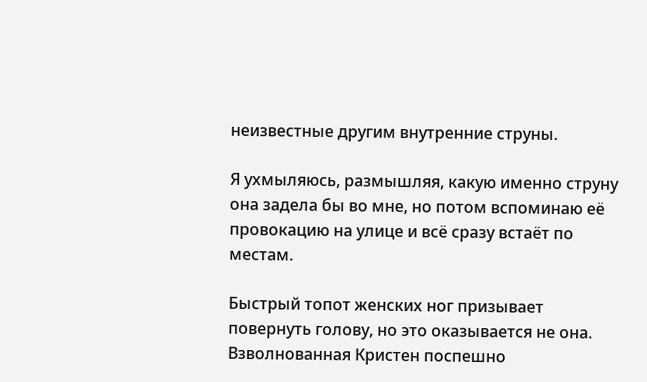неизвестные другим внутренние струны.

Я ухмыляюсь, размышляя, какую именно струну она задела бы во мне, но потом вспоминаю её провокацию на улице и всё сразу встаёт по местам.

Быстрый топот женских ног призывает повернуть голову, но это оказывается не она. Взволнованная Кристен поспешно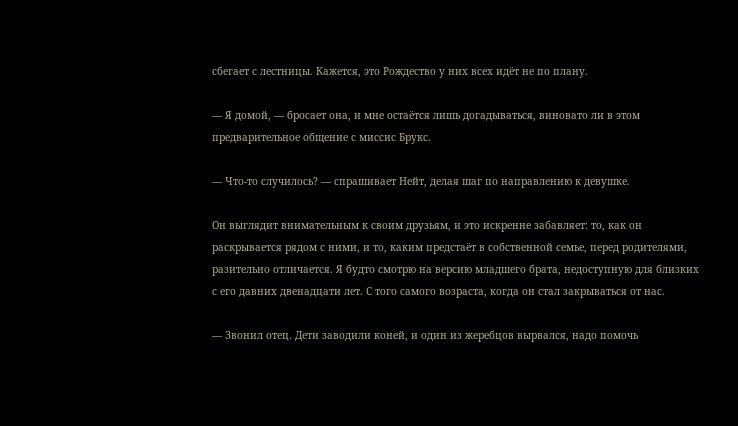сбегает с лестницы. Кажется, это Рождество у них всех идёт не по плану.

— Я домой, — бросает она, и мне остаётся лишь догадываться, виновато ли в этом предварительное общение с миссис Брукс.

— Что-то случилось? — спрашивает Нейт, делая шаг по направлению к девушке.

Он выглядит внимательным к своим друзьям, и это искренне забавляет: то, как он раскрывается рядом с ними, и то, каким предстаёт в собственной семье, перед родителями, разительно отличается. Я будто смотрю на версию младшего брата, недоступную для близких с его давних двенадцати лет. С того самого возраста, когда он стал закрываться от нас.

— Звонил отец. Дети заводили коней, и один из жеребцов вырвался, надо помочь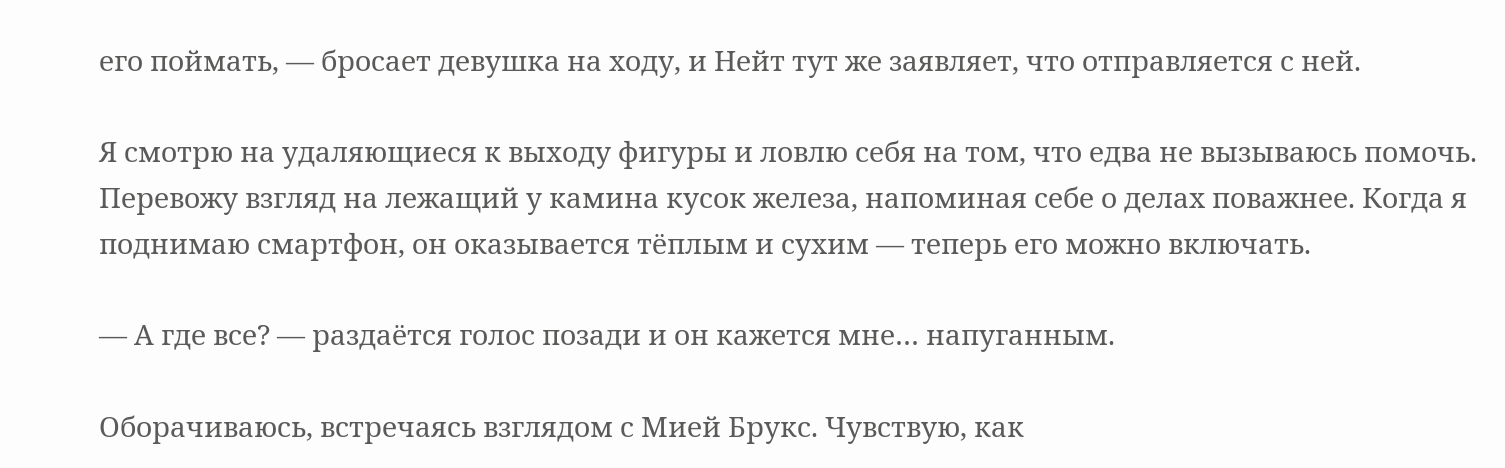его поймать, — бросает девушка на ходу, и Нейт тут же заявляет, что отправляется с ней.

Я смотрю на удаляющиеся к выходу фигуры и ловлю себя на том, что едва не вызываюсь помочь. Перевожу взгляд на лежащий у камина кусок железа, напоминая себе о делах поважнее. Когда я поднимаю смартфон, он оказывается тёплым и сухим — теперь его можно включать.

— А где все? — раздаётся голос позади и он кажется мне… напуганным.

Оборачиваюсь, встречаясь взглядом с Мией Брукс. Чувствую, как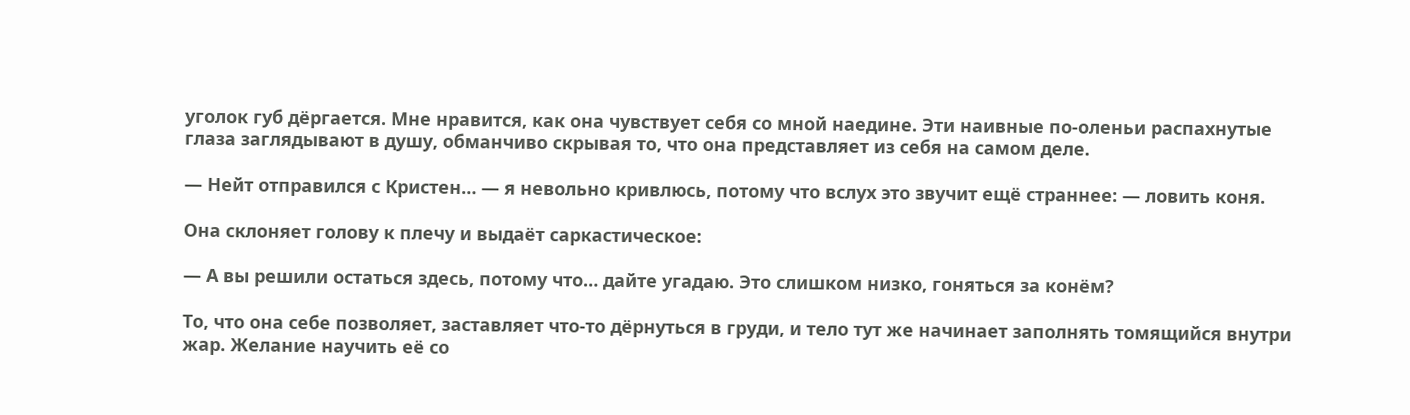уголок губ дёргается. Мне нравится, как она чувствует себя со мной наедине. Эти наивные по-оленьи распахнутые глаза заглядывают в душу, обманчиво скрывая то, что она представляет из себя на самом деле.

— Нейт отправился с Кристен… — я невольно кривлюсь, потому что вслух это звучит ещё страннее: — ловить коня.

Она склоняет голову к плечу и выдаёт саркастическое:

— А вы решили остаться здесь, потому что… дайте угадаю. Это слишком низко, гоняться за конём?

То, что она себе позволяет, заставляет что-то дёрнуться в груди, и тело тут же начинает заполнять томящийся внутри жар. Желание научить её со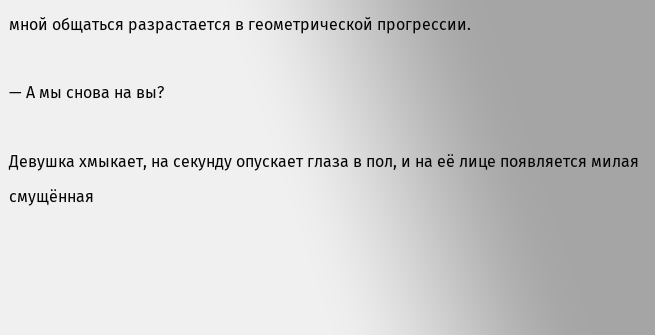мной общаться разрастается в геометрической прогрессии.

— А мы снова на вы?

Девушка хмыкает, на секунду опускает глаза в пол, и на её лице появляется милая смущённая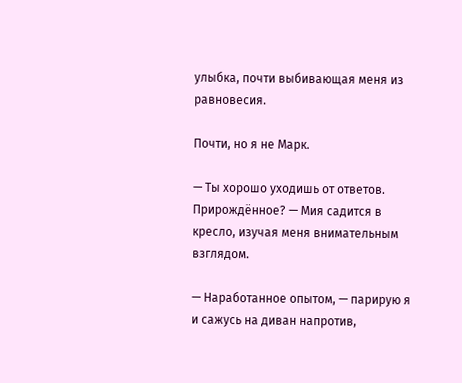улыбка, почти выбивающая меня из равновесия.

Почти, но я не Марк.

— Ты хорошо уходишь от ответов. Прирождённое? — Мия садится в кресло, изучая меня внимательным взглядом.

— Наработанное опытом, — парирую я и сажусь на диван напротив,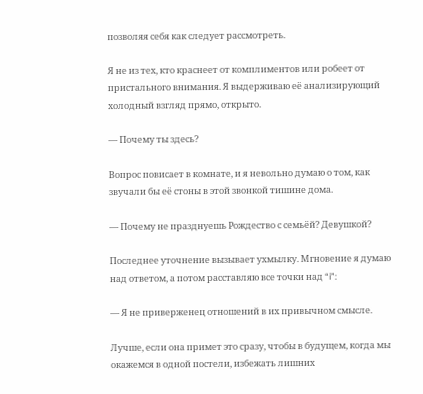позволяя себя как следует рассмотреть.

Я не из тех, кто краснеет от комплиментов или робеет от пристального внимания. Я выдерживаю её анализирующий холодный взгляд прямо, открыто.

— Почему ты здесь?

Вопрос повисает в комнате, и я невольно думаю о том, как звучали бы её стоны в этой звонкой тишине дома.

— Почему не празднуешь Рождество с семьёй? Девушкой?

Последнее уточнение вызывает ухмылку. Мгновение я думаю над ответом, а потом расставляю все точки над “i”:

— Я не приверженец отношений в их привычном смысле.

Лучше, если она примет это сразу, чтобы в будущем, когда мы окажемся в одной постели, избежать лишних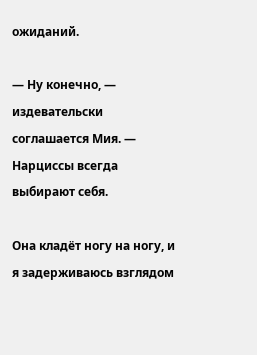ожиданий.

— Ну конечно, — издевательски соглашается Мия. — Нарциссы всегда выбирают себя.

Она кладёт ногу на ногу, и я задерживаюсь взглядом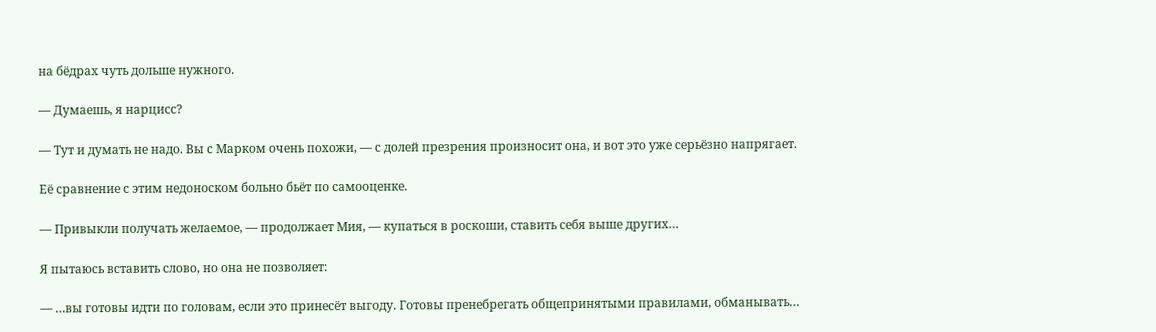на бёдрах чуть дольше нужного.

— Думаешь, я нарцисс?

— Тут и думать не надо. Вы с Марком очень похожи, — с долей презрения произносит она, и вот это уже серьёзно напрягает.

Её сравнение с этим недоноском больно бьёт по самооценке.

— Привыкли получать желаемое, — продолжает Мия, — купаться в роскоши, ставить себя выше других…

Я пытаюсь вставить слово, но она не позволяет:

— …вы готовы идти по головам, если это принесёт выгоду. Готовы пренебрегать общепринятыми правилами, обманывать…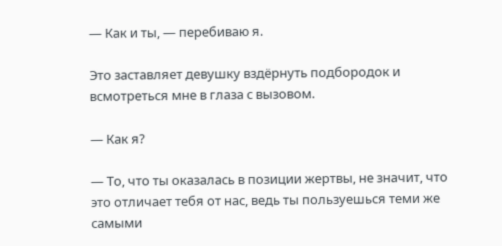— Как и ты, — перебиваю я.

Это заставляет девушку вздёрнуть подбородок и всмотреться мне в глаза с вызовом.

— Как я?

— То, что ты оказалась в позиции жертвы, не значит, что это отличает тебя от нас, ведь ты пользуешься теми же самыми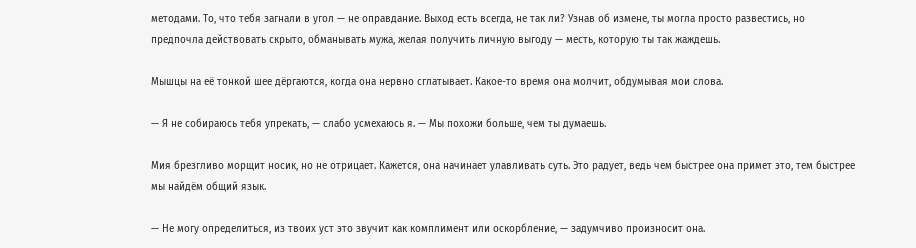методами. То, что тебя загнали в угол — не оправдание. Выход есть всегда, не так ли? Узнав об измене, ты могла просто развестись, но предпочла действовать скрыто, обманывать мужа, желая получить личную выгоду — месть, которую ты так жаждешь.

Мышцы на её тонкой шее дёргаются, когда она нервно сглатывает. Какое-то время она молчит, обдумывая мои слова.

— Я не собираюсь тебя упрекать, — слабо усмехаюсь я. — Мы похожи больше, чем ты думаешь.

Мия брезгливо морщит носик, но не отрицает. Кажется, она начинает улавливать суть. Это радует, ведь чем быстрее она примет это, тем быстрее мы найдём общий язык.

— Не могу определиться, из твоих уст это звучит как комплимент или оскорбление, — задумчиво произносит она.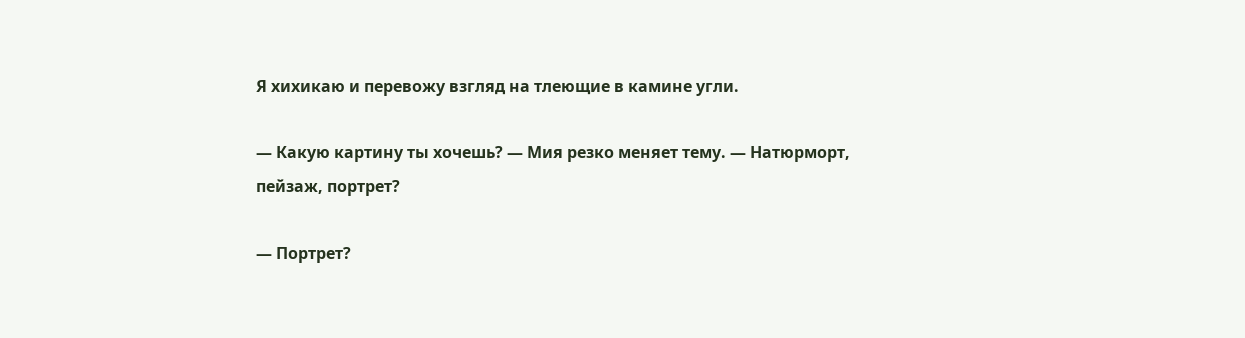Я хихикаю и перевожу взгляд на тлеющие в камине угли.

— Какую картину ты хочешь? — Мия резко меняет тему. — Натюрморт, пейзаж, портрет?

— Портрет?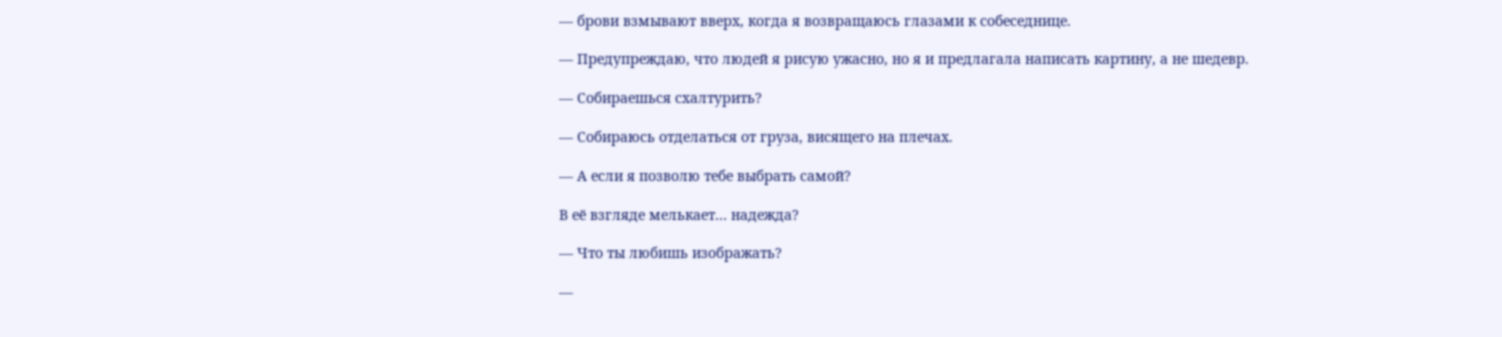— брови взмывают вверх, когда я возвращаюсь глазами к собеседнице.

— Предупреждаю, что людей я рисую ужасно, но я и предлагала написать картину, а не шедевр.

— Собираешься схалтурить?

— Собираюсь отделаться от груза, висящего на плечах.

— А если я позволю тебе выбрать самой?

В её взгляде мелькает… надежда?

— Что ты любишь изображать?

—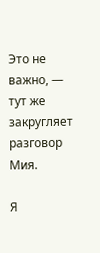Это не важно, — тут же закругляет разговор Мия.

Я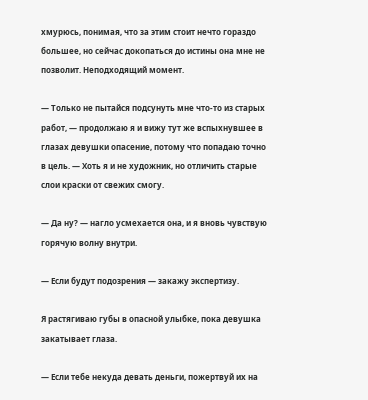хмурюсь, понимая, что за этим стоит нечто гораздо большее, но сейчас докопаться до истины она мне не позволит. Неподходящий момент.

— Только не пытайся подсунуть мне что-то из старых работ, — продолжаю я и вижу тут же вспыхнувшее в глазах девушки опасение, потому что попадаю точно в цель. — Хоть я и не художник, но отличить старые слои краски от свежих смогу.

— Да ну? — нагло усмехается она, и я вновь чувствую горячую волну внутри.

— Если будут подозрения — закажу экспертизу.

Я растягиваю губы в опасной улыбке, пока девушка закатывает глаза.

— Если тебе некуда девать деньги, пожертвуй их на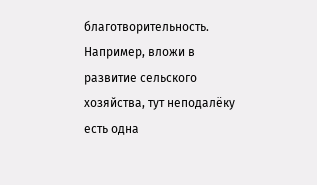благотворительность. Например, вложи в развитие сельского хозяйства, тут неподалёку есть одна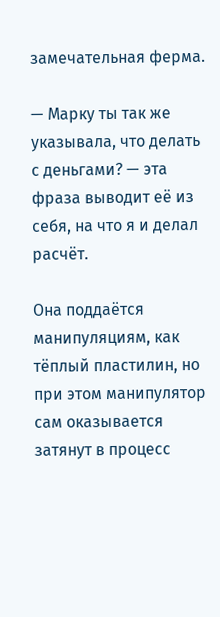замечательная ферма.

— Марку ты так же указывала, что делать с деньгами? — эта фраза выводит её из себя, на что я и делал расчёт.

Она поддаётся манипуляциям, как тёплый пластилин, но при этом манипулятор сам оказывается затянут в процесс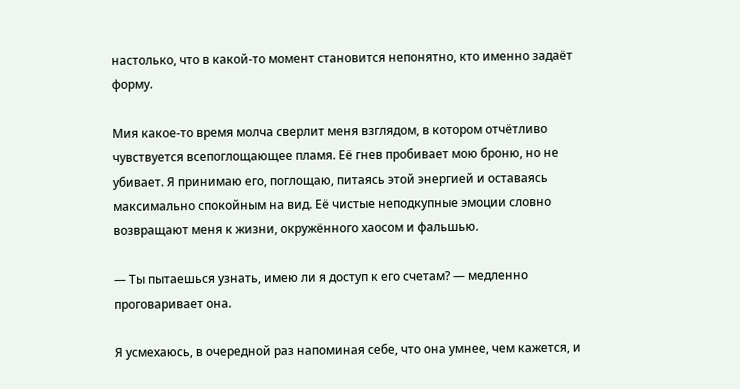настолько, что в какой-то момент становится непонятно, кто именно задаёт форму.

Мия какое-то время молча сверлит меня взглядом, в котором отчётливо чувствуется всепоглощающее пламя. Её гнев пробивает мою броню, но не убивает. Я принимаю его, поглощаю, питаясь этой энергией и оставаясь максимально спокойным на вид. Её чистые неподкупные эмоции словно возвращают меня к жизни, окружённого хаосом и фальшью.

— Ты пытаешься узнать, имею ли я доступ к его счетам? — медленно проговаривает она.

Я усмехаюсь, в очередной раз напоминая себе, что она умнее, чем кажется, и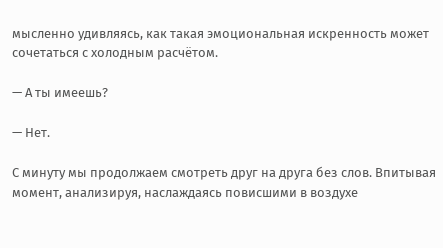мысленно удивляясь, как такая эмоциональная искренность может сочетаться с холодным расчётом.

— А ты имеешь?

— Нет.

С минуту мы продолжаем смотреть друг на друга без слов. Впитывая момент, анализируя, наслаждаясь повисшими в воздухе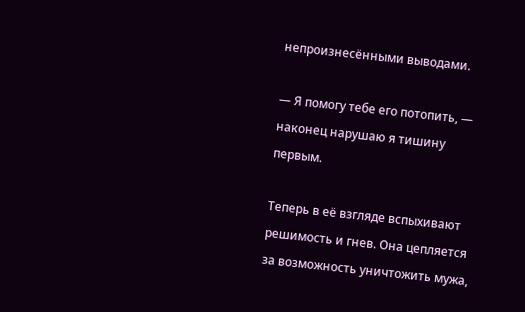непроизнесёнными выводами.

— Я помогу тебе его потопить, — наконец нарушаю я тишину первым.

Теперь в её взгляде вспыхивают решимость и гнев. Она цепляется за возможность уничтожить мужа,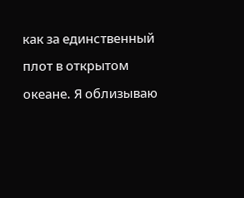как за единственный плот в открытом океане. Я облизываю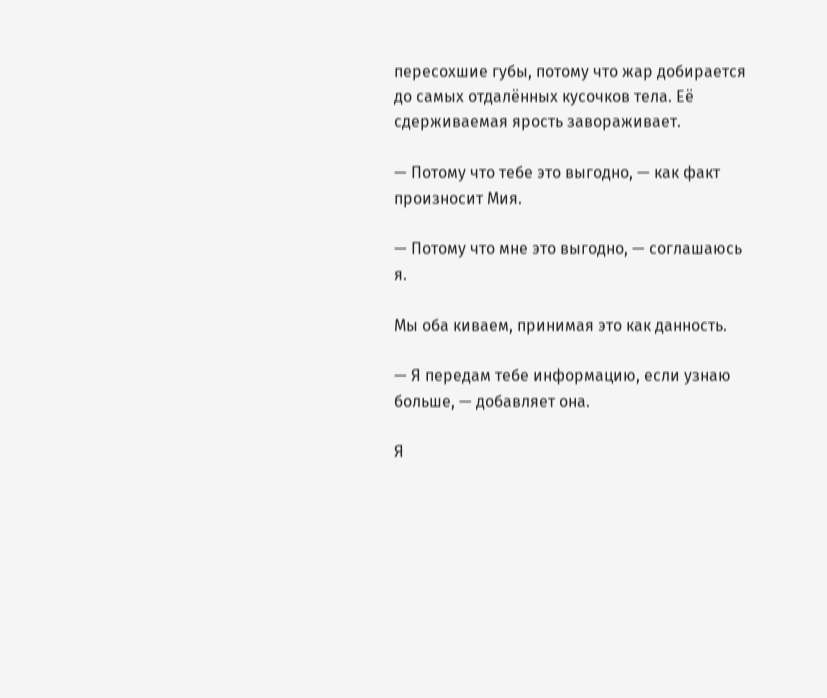пересохшие губы, потому что жар добирается до самых отдалённых кусочков тела. Её сдерживаемая ярость завораживает.

— Потому что тебе это выгодно, — как факт произносит Мия.

— Потому что мне это выгодно, — соглашаюсь я.

Мы оба киваем, принимая это как данность.

— Я передам тебе информацию, если узнаю больше, — добавляет она.

Я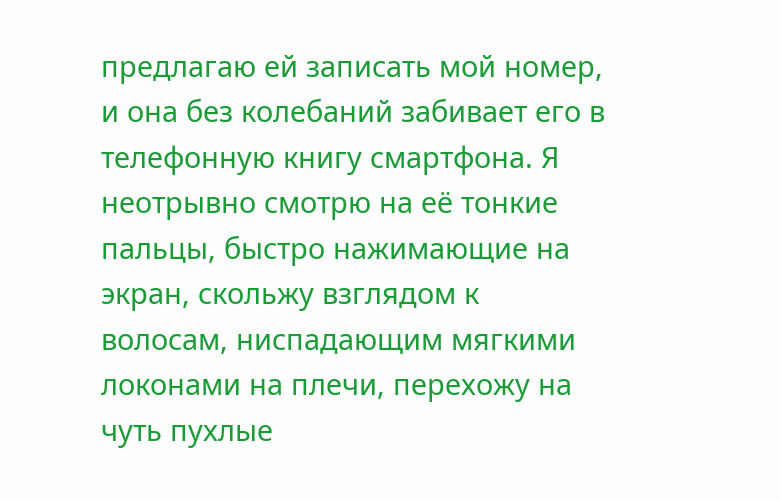предлагаю ей записать мой номер, и она без колебаний забивает его в телефонную книгу смартфона. Я неотрывно смотрю на её тонкие пальцы, быстро нажимающие на экран, скольжу взглядом к волосам, ниспадающим мягкими локонами на плечи, перехожу на чуть пухлые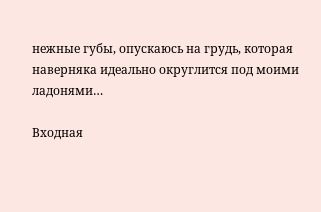нежные губы, опускаюсь на грудь, которая наверняка идеально округлится под моими ладонями…

Входная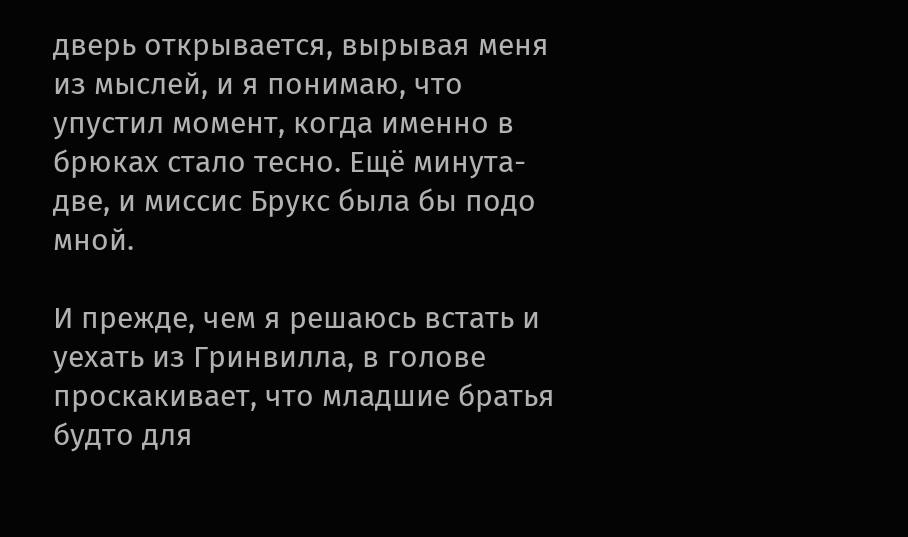дверь открывается, вырывая меня из мыслей, и я понимаю, что упустил момент, когда именно в брюках стало тесно. Ещё минута-две, и миссис Брукс была бы подо мной.

И прежде, чем я решаюсь встать и уехать из Гринвилла, в голове проскакивает, что младшие братья будто для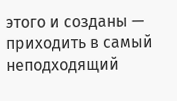этого и созданы — приходить в самый неподходящий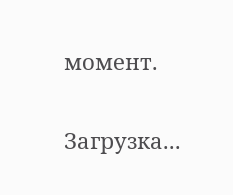момент.

Загрузка...